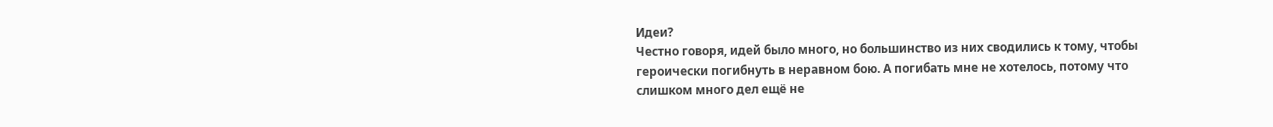Идеи?
Честно говоря, идей было много, но большинство из них сводились к тому, чтобы героически погибнуть в неравном бою. А погибать мне не хотелось, потому что слишком много дел ещё не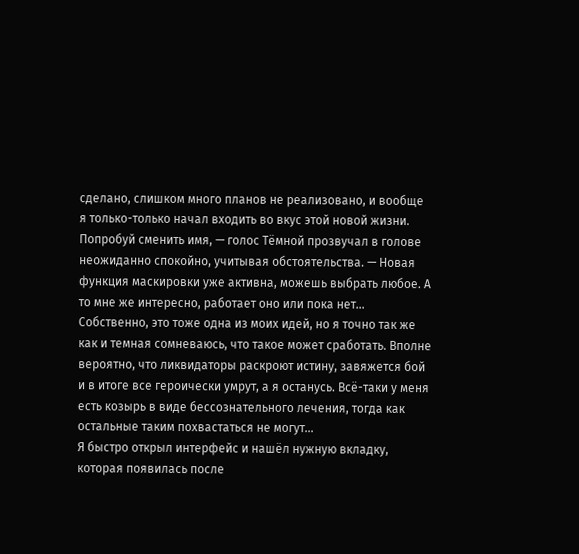сделано, слишком много планов не реализовано, и вообще я только-только начал входить во вкус этой новой жизни.
Попробуй сменить имя, — голос Тёмной прозвучал в голове неожиданно спокойно, учитывая обстоятельства. — Новая функция маскировки уже активна, можешь выбрать любое. А то мне же интересно, работает оно или пока нет…
Собственно, это тоже одна из моих идей, но я точно так же как и темная сомневаюсь, что такое может сработать. Вполне вероятно, что ликвидаторы раскроют истину, завяжется бой и в итоге все героически умрут, а я останусь. Всё-таки у меня есть козырь в виде бессознательного лечения, тогда как остальные таким похвастаться не могут…
Я быстро открыл интерфейс и нашёл нужную вкладку, которая появилась после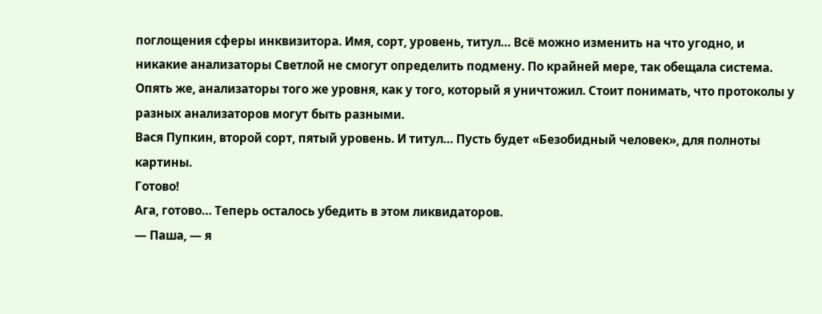поглощения сферы инквизитора. Имя, сорт, уровень, титул… Всё можно изменить на что угодно, и никакие анализаторы Светлой не смогут определить подмену. По крайней мере, так обещала система. Опять же, анализаторы того же уровня, как у того, который я уничтожил. Стоит понимать, что протоколы у разных анализаторов могут быть разными.
Вася Пупкин, второй сорт, пятый уровень. И титул… Пусть будет «Безобидный человек», для полноты картины.
Готово!
Ага, готово… Теперь осталось убедить в этом ликвидаторов.
— Паша, — я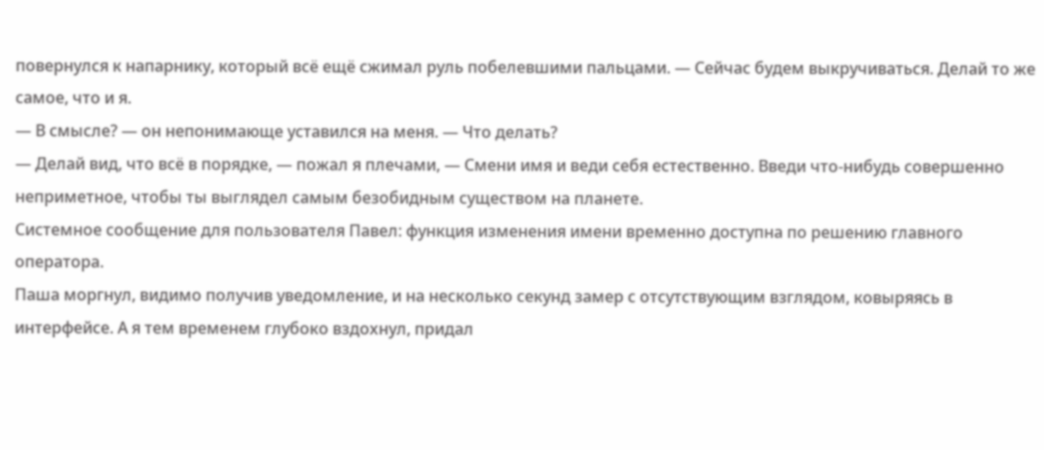повернулся к напарнику, который всё ещё сжимал руль побелевшими пальцами. — Сейчас будем выкручиваться. Делай то же самое, что и я.
— В смысле? — он непонимающе уставился на меня. — Что делать?
— Делай вид, что всё в порядке, — пожал я плечами, — Смени имя и веди себя естественно. Введи что-нибудь совершенно неприметное, чтобы ты выглядел самым безобидным существом на планете.
Системное сообщение для пользователя Павел: функция изменения имени временно доступна по решению главного оператора.
Паша моргнул, видимо получив уведомление, и на несколько секунд замер с отсутствующим взглядом, ковыряясь в интерфейсе. А я тем временем глубоко вздохнул, придал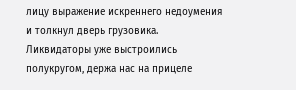лицу выражение искреннего недоумения и толкнул дверь грузовика.
Ликвидаторы уже выстроились полукругом, держа нас на прицеле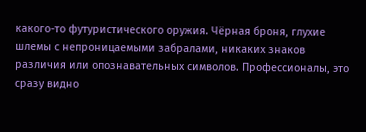какого-то футуристического оружия. Чёрная броня, глухие шлемы с непроницаемыми забралами, никаких знаков различия или опознавательных символов. Профессионалы, это сразу видно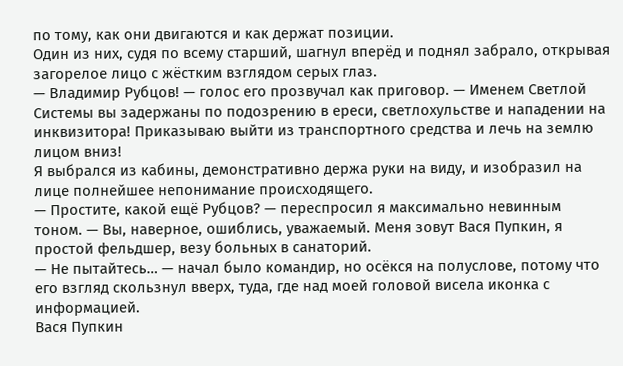по тому, как они двигаются и как держат позиции.
Один из них, судя по всему старший, шагнул вперёд и поднял забрало, открывая загорелое лицо с жёстким взглядом серых глаз.
— Владимир Рубцов! — голос его прозвучал как приговор. — Именем Светлой Системы вы задержаны по подозрению в ереси, светлохульстве и нападении на инквизитора! Приказываю выйти из транспортного средства и лечь на землю лицом вниз!
Я выбрался из кабины, демонстративно держа руки на виду, и изобразил на лице полнейшее непонимание происходящего.
— Простите, какой ещё Рубцов? — переспросил я максимально невинным тоном. — Вы, наверное, ошиблись, уважаемый. Меня зовут Вася Пупкин, я простой фельдшер, везу больных в санаторий.
— Не пытайтесь… — начал было командир, но осёкся на полуслове, потому что его взгляд скользнул вверх, туда, где над моей головой висела иконка с информацией.
Вася Пупкин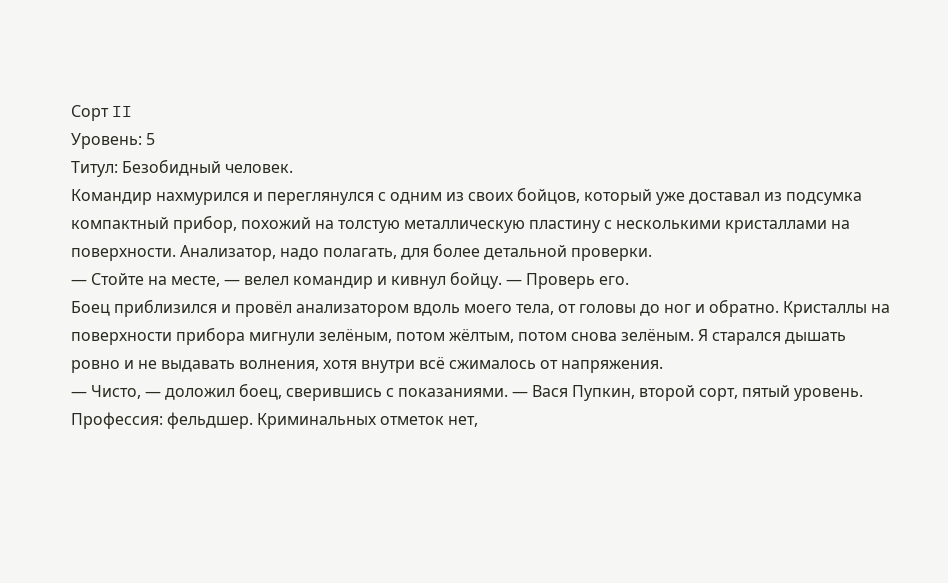Сорт II
Уровень: 5
Титул: Безобидный человек.
Командир нахмурился и переглянулся с одним из своих бойцов, который уже доставал из подсумка компактный прибор, похожий на толстую металлическую пластину с несколькими кристаллами на поверхности. Анализатор, надо полагать, для более детальной проверки.
— Стойте на месте, — велел командир и кивнул бойцу. — Проверь его.
Боец приблизился и провёл анализатором вдоль моего тела, от головы до ног и обратно. Кристаллы на поверхности прибора мигнули зелёным, потом жёлтым, потом снова зелёным. Я старался дышать ровно и не выдавать волнения, хотя внутри всё сжималось от напряжения.
— Чисто, — доложил боец, сверившись с показаниями. — Вася Пупкин, второй сорт, пятый уровень. Профессия: фельдшер. Криминальных отметок нет,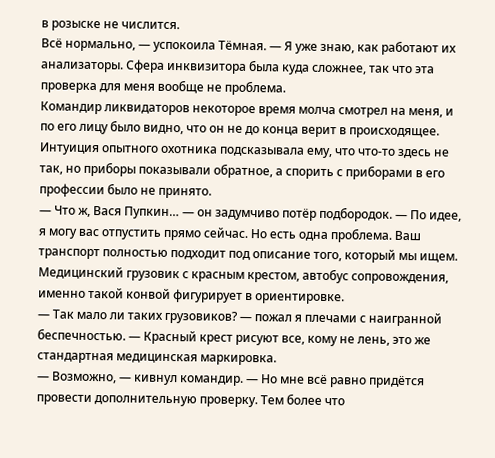в розыске не числится.
Всё нормально, — успокоила Тёмная. — Я уже знаю, как работают их анализаторы. Сфера инквизитора была куда сложнее, так что эта проверка для меня вообще не проблема.
Командир ликвидаторов некоторое время молча смотрел на меня, и по его лицу было видно, что он не до конца верит в происходящее. Интуиция опытного охотника подсказывала ему, что что-то здесь не так, но приборы показывали обратное, а спорить с приборами в его профессии было не принято.
— Что ж, Вася Пупкин… — он задумчиво потёр подбородок. — По идее, я могу вас отпустить прямо сейчас. Но есть одна проблема. Ваш транспорт полностью подходит под описание того, который мы ищем. Медицинский грузовик с красным крестом, автобус сопровождения, именно такой конвой фигурирует в ориентировке.
— Так мало ли таких грузовиков? — пожал я плечами с наигранной беспечностью. — Красный крест рисуют все, кому не лень, это же стандартная медицинская маркировка.
— Возможно, — кивнул командир. — Но мне всё равно придётся провести дополнительную проверку. Тем более что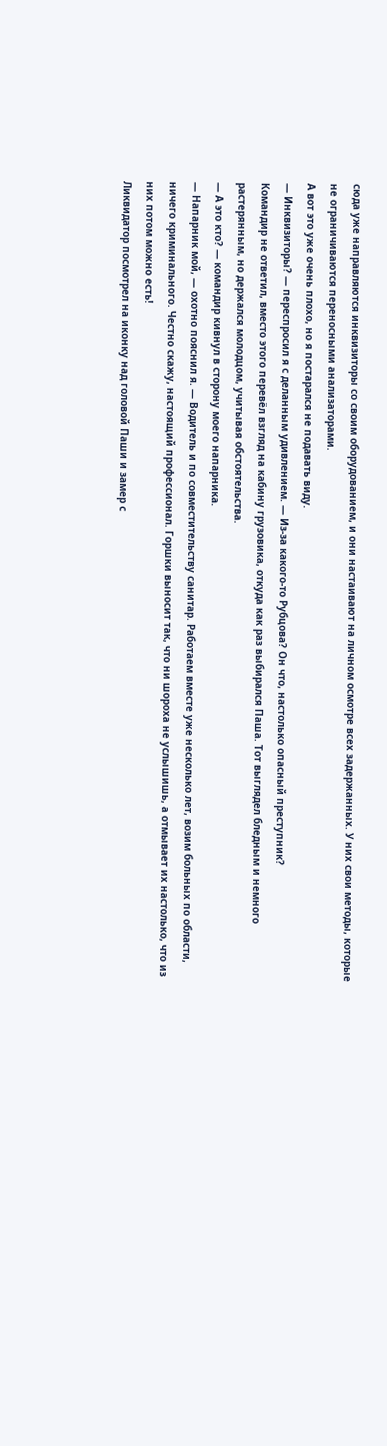сюда уже направляются инквизиторы со своим оборудованием, и они настаивают на личном осмотре всех задержанных. У них свои методы, которые не ограничиваются переносными анализаторами.
А вот это уже очень плохо, но я постарался не подавать виду.
— Инквизиторы? — переспросил я с деланным удивлением. — Из-за какого-то Рубцова? Он что, настолько опасный преступник?
Командир не ответил, вместо этого перевёл взгляд на кабину грузовика, откуда как раз выбирался Паша. Тот выглядел бледным и немного растерянным, но держался молодцом, учитывая обстоятельства.
— А это кто? — командир кивнул в сторону моего напарника.
— Напарник мой, — охотно пояснил я. — Водитель и по совместительству санитар. Работаем вместе уже несколько лет, возим больных по области, ничего криминального. Честно скажу, настоящий профессионал. Горшки выносит так, что ни шороха не услышишь, а отмывает их настолько, что из них потом можно есть!
Ликвидатор посмотрел на иконку над головой Паши и замер с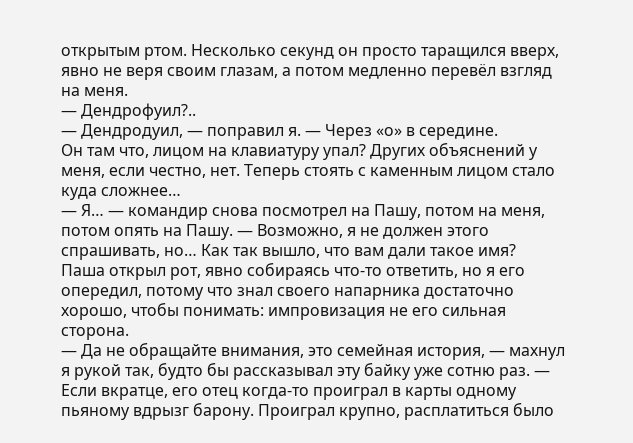открытым ртом. Несколько секунд он просто таращился вверх, явно не веря своим глазам, а потом медленно перевёл взгляд на меня.
— Дендрофуил?..
— Дендродуил, — поправил я. — Через «о» в середине.
Он там что, лицом на клавиатуру упал? Других объяснений у меня, если честно, нет. Теперь стоять с каменным лицом стало куда сложнее…
— Я… — командир снова посмотрел на Пашу, потом на меня, потом опять на Пашу. — Возможно, я не должен этого спрашивать, но… Как так вышло, что вам дали такое имя?
Паша открыл рот, явно собираясь что-то ответить, но я его опередил, потому что знал своего напарника достаточно хорошо, чтобы понимать: импровизация не его сильная сторона.
— Да не обращайте внимания, это семейная история, — махнул я рукой так, будто бы рассказывал эту байку уже сотню раз. — Если вкратце, его отец когда-то проиграл в карты одному пьяному вдрызг барону. Проиграл крупно, расплатиться было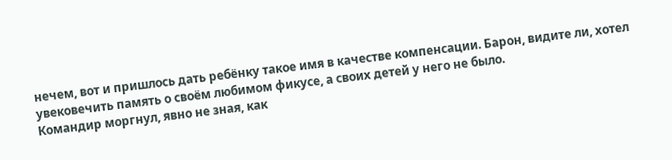нечем, вот и пришлось дать ребёнку такое имя в качестве компенсации. Барон, видите ли, хотел увековечить память о своём любимом фикусе, а своих детей у него не было.
Командир моргнул, явно не зная, как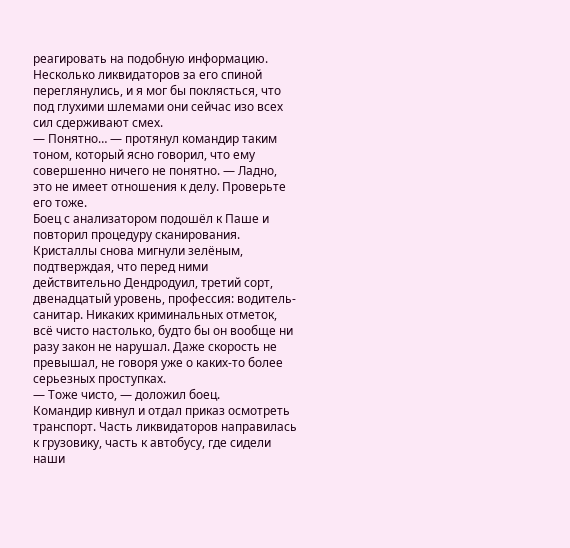реагировать на подобную информацию. Несколько ликвидаторов за его спиной переглянулись, и я мог бы поклясться, что под глухими шлемами они сейчас изо всех сил сдерживают смех.
— Понятно… — протянул командир таким тоном, который ясно говорил, что ему совершенно ничего не понятно. — Ладно, это не имеет отношения к делу. Проверьте его тоже.
Боец с анализатором подошёл к Паше и повторил процедуру сканирования. Кристаллы снова мигнули зелёным, подтверждая, что перед ними действительно Дендродуил, третий сорт, двенадцатый уровень, профессия: водитель-санитар. Никаких криминальных отметок, всё чисто настолько, будто бы он вообще ни разу закон не нарушал. Даже скорость не превышал, не говоря уже о каких-то более серьезных проступках.
— Тоже чисто, — доложил боец.
Командир кивнул и отдал приказ осмотреть транспорт. Часть ликвидаторов направилась к грузовику, часть к автобусу, где сидели наши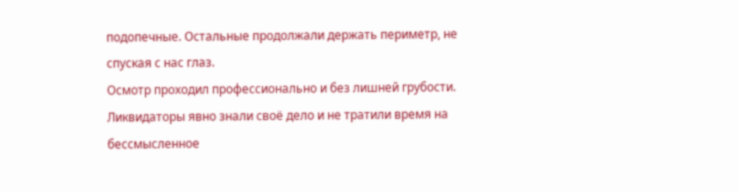подопечные. Остальные продолжали держать периметр, не спуская с нас глаз.
Осмотр проходил профессионально и без лишней грубости. Ликвидаторы явно знали своё дело и не тратили время на бессмысленное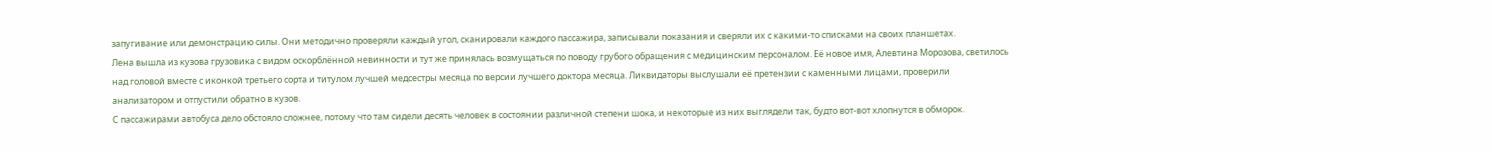запугивание или демонстрацию силы. Они методично проверяли каждый угол, сканировали каждого пассажира, записывали показания и сверяли их с какими-то списками на своих планшетах.
Лена вышла из кузова грузовика с видом оскорблённой невинности и тут же принялась возмущаться по поводу грубого обращения с медицинским персоналом. Её новое имя, Алевтина Морозова, светилось над головой вместе с иконкой третьего сорта и титулом лучшей медсестры месяца по версии лучшего доктора месяца. Ликвидаторы выслушали её претензии с каменными лицами, проверили анализатором и отпустили обратно в кузов.
С пассажирами автобуса дело обстояло сложнее, потому что там сидели десять человек в состоянии различной степени шока, и некоторые из них выглядели так, будто вот-вот хлопнутся в обморок.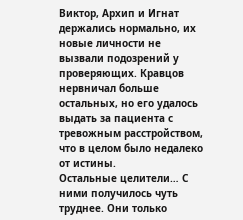Виктор, Архип и Игнат держались нормально, их новые личности не вызвали подозрений у проверяющих. Кравцов нервничал больше остальных, но его удалось выдать за пациента с тревожным расстройством, что в целом было недалеко от истины.
Остальные целители… С ними получилось чуть труднее. Они только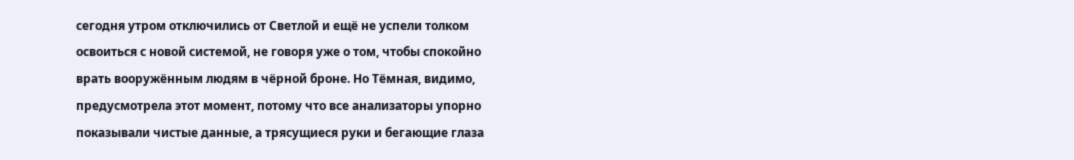сегодня утром отключились от Светлой и ещё не успели толком освоиться с новой системой, не говоря уже о том, чтобы спокойно врать вооружённым людям в чёрной броне. Но Тёмная, видимо, предусмотрела этот момент, потому что все анализаторы упорно показывали чистые данные, а трясущиеся руки и бегающие глаза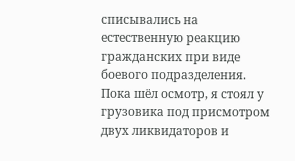списывались на естественную реакцию гражданских при виде боевого подразделения.
Пока шёл осмотр, я стоял у грузовика под присмотром двух ликвидаторов и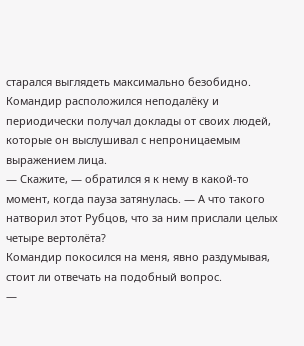старался выглядеть максимально безобидно. Командир расположился неподалёку и периодически получал доклады от своих людей, которые он выслушивал с непроницаемым выражением лица.
— Скажите, — обратился я к нему в какой-то момент, когда пауза затянулась. — А что такого натворил этот Рубцов, что за ним прислали целых четыре вертолёта?
Командир покосился на меня, явно раздумывая, стоит ли отвечать на подобный вопрос.
—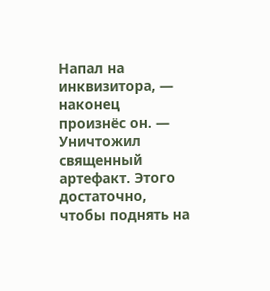Напал на инквизитора, — наконец произнёс он. — Уничтожил священный артефакт. Этого достаточно, чтобы поднять на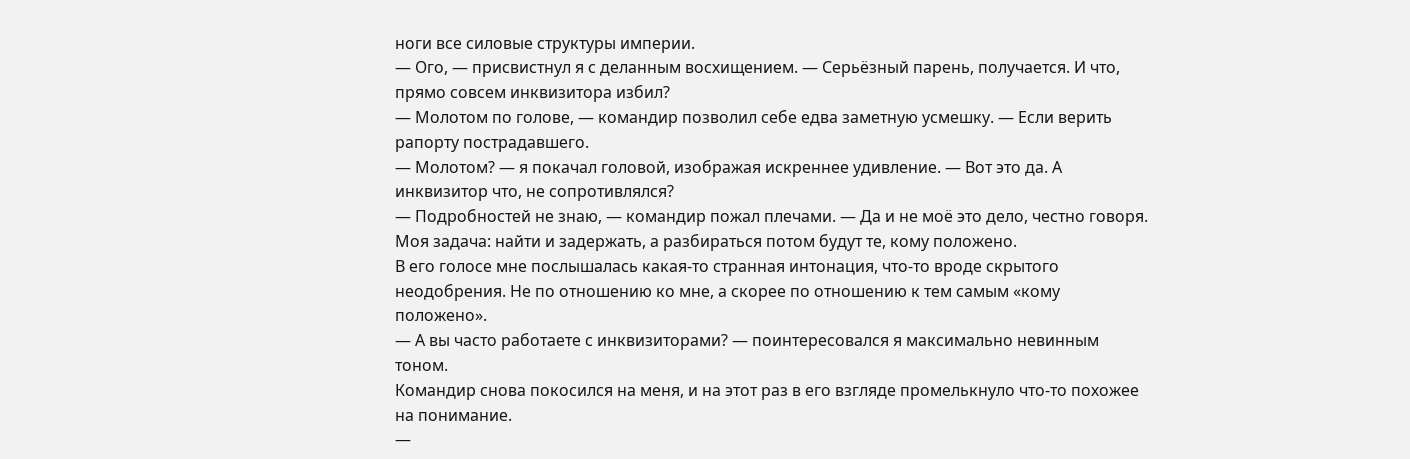ноги все силовые структуры империи.
— Ого, — присвистнул я с деланным восхищением. — Серьёзный парень, получается. И что, прямо совсем инквизитора избил?
— Молотом по голове, — командир позволил себе едва заметную усмешку. — Если верить рапорту пострадавшего.
— Молотом? — я покачал головой, изображая искреннее удивление. — Вот это да. А инквизитор что, не сопротивлялся?
— Подробностей не знаю, — командир пожал плечами. — Да и не моё это дело, честно говоря. Моя задача: найти и задержать, а разбираться потом будут те, кому положено.
В его голосе мне послышалась какая-то странная интонация, что-то вроде скрытого неодобрения. Не по отношению ко мне, а скорее по отношению к тем самым «кому положено».
— А вы часто работаете с инквизиторами? — поинтересовался я максимально невинным тоном.
Командир снова покосился на меня, и на этот раз в его взгляде промелькнуло что-то похожее на понимание.
—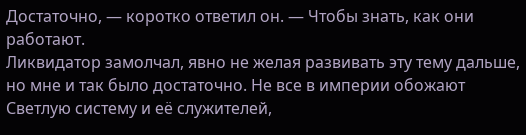Достаточно, — коротко ответил он. — Чтобы знать, как они работают.
Ликвидатор замолчал, явно не желая развивать эту тему дальше, но мне и так было достаточно. Не все в империи обожают Светлую систему и её служителей,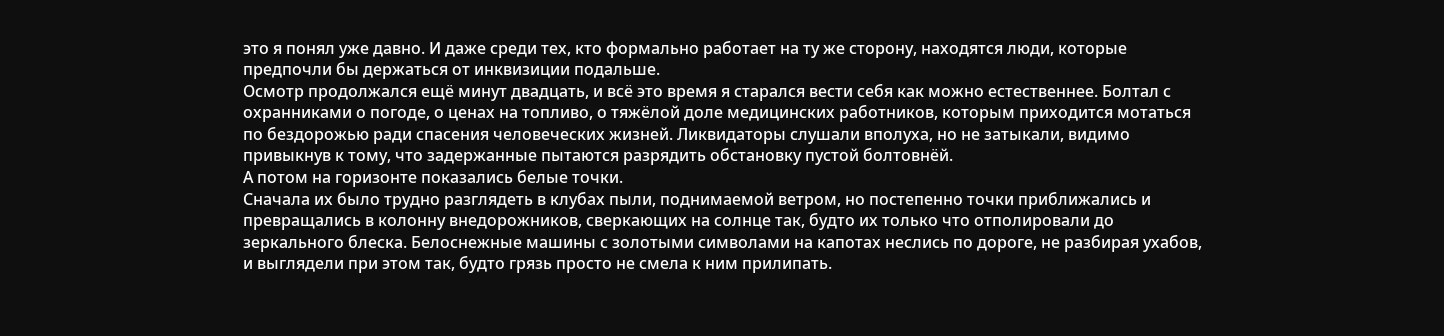это я понял уже давно. И даже среди тех, кто формально работает на ту же сторону, находятся люди, которые предпочли бы держаться от инквизиции подальше.
Осмотр продолжался ещё минут двадцать, и всё это время я старался вести себя как можно естественнее. Болтал с охранниками о погоде, о ценах на топливо, о тяжёлой доле медицинских работников, которым приходится мотаться по бездорожью ради спасения человеческих жизней. Ликвидаторы слушали вполуха, но не затыкали, видимо привыкнув к тому, что задержанные пытаются разрядить обстановку пустой болтовнёй.
А потом на горизонте показались белые точки.
Сначала их было трудно разглядеть в клубах пыли, поднимаемой ветром, но постепенно точки приближались и превращались в колонну внедорожников, сверкающих на солнце так, будто их только что отполировали до зеркального блеска. Белоснежные машины с золотыми символами на капотах неслись по дороге, не разбирая ухабов, и выглядели при этом так, будто грязь просто не смела к ним прилипать.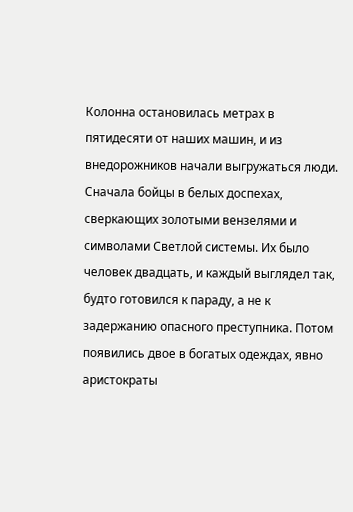Колонна остановилась метрах в пятидесяти от наших машин, и из внедорожников начали выгружаться люди. Сначала бойцы в белых доспехах, сверкающих золотыми вензелями и символами Светлой системы. Их было человек двадцать, и каждый выглядел так, будто готовился к параду, а не к задержанию опасного преступника. Потом появились двое в богатых одеждах, явно аристократы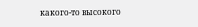какого-то высокого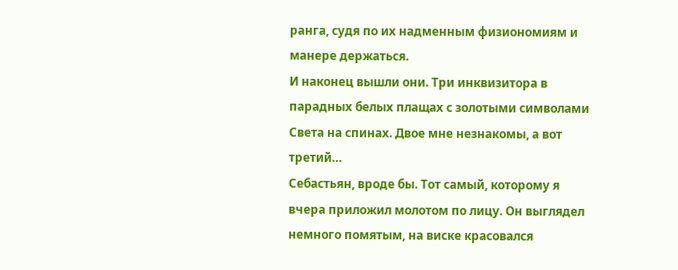ранга, судя по их надменным физиономиям и манере держаться.
И наконец вышли они. Три инквизитора в парадных белых плащах с золотыми символами Света на спинах. Двое мне незнакомы, а вот третий…
Себастьян, вроде бы. Тот самый, которому я вчера приложил молотом по лицу. Он выглядел немного помятым, на виске красовался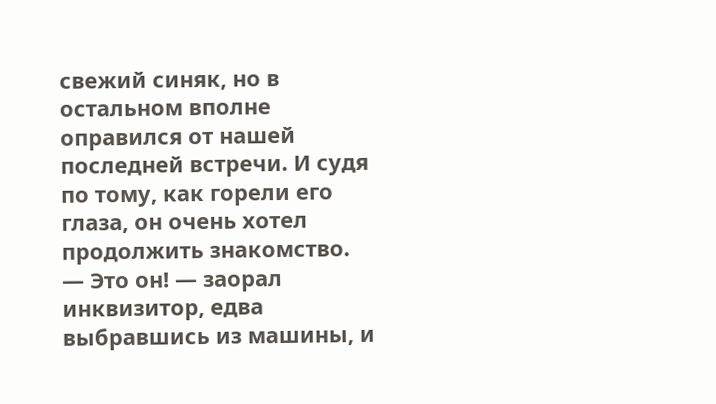свежий синяк, но в остальном вполне оправился от нашей последней встречи. И судя по тому, как горели его глаза, он очень хотел продолжить знакомство.
— Это он! — заорал инквизитор, едва выбравшись из машины, и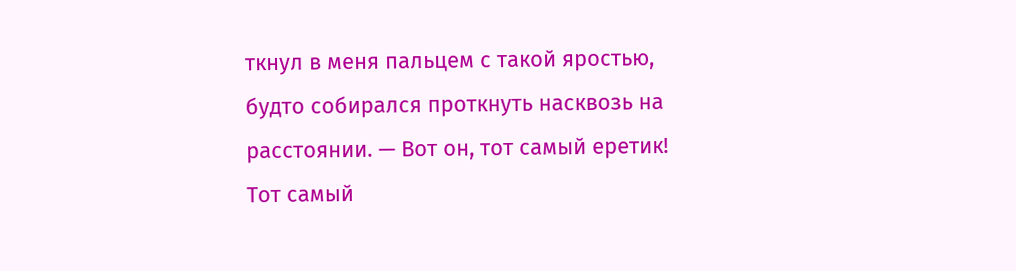ткнул в меня пальцем с такой яростью, будто собирался проткнуть насквозь на расстоянии. — Вот он, тот самый еретик! Тот самый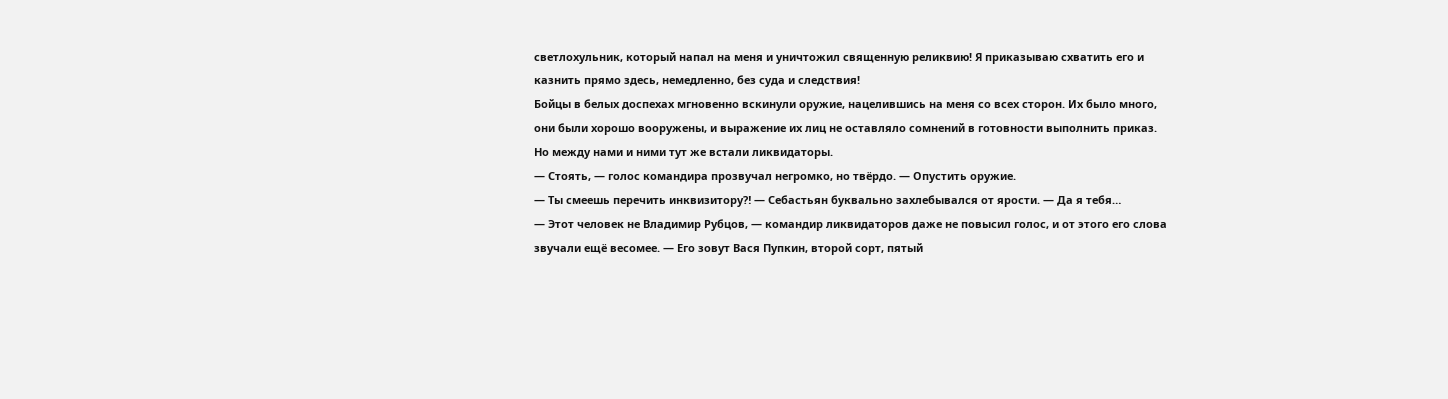светлохульник, который напал на меня и уничтожил священную реликвию! Я приказываю схватить его и казнить прямо здесь, немедленно, без суда и следствия!
Бойцы в белых доспехах мгновенно вскинули оружие, нацелившись на меня со всех сторон. Их было много, они были хорошо вооружены, и выражение их лиц не оставляло сомнений в готовности выполнить приказ.
Но между нами и ними тут же встали ликвидаторы.
— Стоять, — голос командира прозвучал негромко, но твёрдо. — Опустить оружие.
— Ты смеешь перечить инквизитору⁈ — Себастьян буквально захлебывался от ярости. — Да я тебя…
— Этот человек не Владимир Рубцов, — командир ликвидаторов даже не повысил голос, и от этого его слова звучали ещё весомее. — Его зовут Вася Пупкин, второй сорт, пятый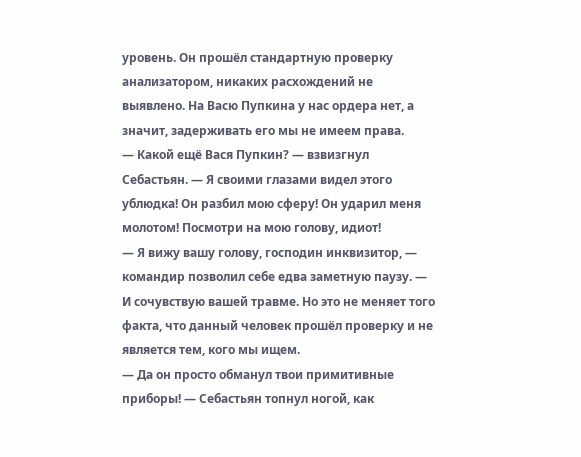уровень. Он прошёл стандартную проверку анализатором, никаких расхождений не выявлено. На Васю Пупкина у нас ордера нет, а значит, задерживать его мы не имеем права.
— Какой ещё Вася Пупкин? — взвизгнул Себастьян. — Я своими глазами видел этого ублюдка! Он разбил мою сферу! Он ударил меня молотом! Посмотри на мою голову, идиот!
— Я вижу вашу голову, господин инквизитор, — командир позволил себе едва заметную паузу. — И сочувствую вашей травме. Но это не меняет того факта, что данный человек прошёл проверку и не является тем, кого мы ищем.
— Да он просто обманул твои примитивные приборы! — Себастьян топнул ногой, как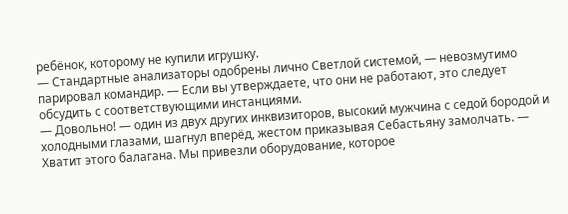ребёнок, которому не купили игрушку.
— Стандартные анализаторы одобрены лично Светлой системой, — невозмутимо парировал командир. — Если вы утверждаете, что они не работают, это следует обсудить с соответствующими инстанциями.
— Довольно! — один из двух других инквизиторов, высокий мужчина с седой бородой и холодными глазами, шагнул вперёд, жестом приказывая Себастьяну замолчать. — Хватит этого балагана. Мы привезли оборудование, которое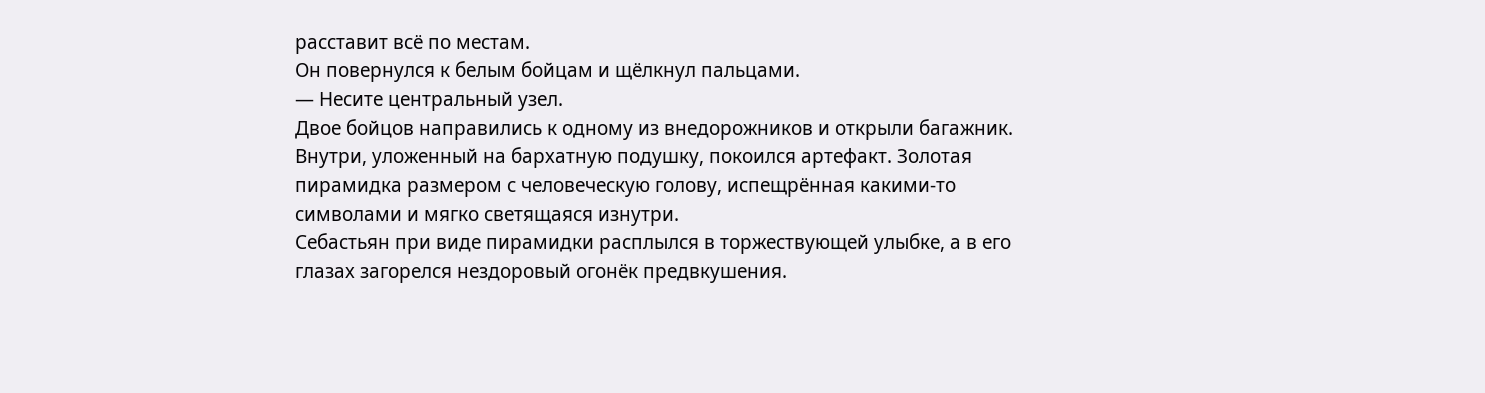расставит всё по местам.
Он повернулся к белым бойцам и щёлкнул пальцами.
— Несите центральный узел.
Двое бойцов направились к одному из внедорожников и открыли багажник. Внутри, уложенный на бархатную подушку, покоился артефакт. Золотая пирамидка размером с человеческую голову, испещрённая какими-то символами и мягко светящаяся изнутри.
Себастьян при виде пирамидки расплылся в торжествующей улыбке, а в его глазах загорелся нездоровый огонёк предвкушения.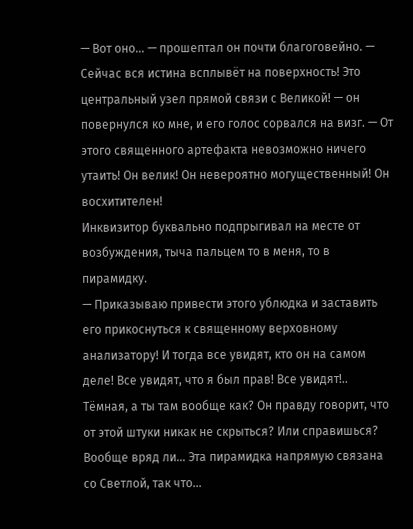— Вот оно… — прошептал он почти благоговейно. — Сейчас вся истина всплывёт на поверхность! Это центральный узел прямой связи с Великой! — он повернулся ко мне, и его голос сорвался на визг. — От этого священного артефакта невозможно ничего утаить! Он велик! Он невероятно могущественный! Он восхитителен!
Инквизитор буквально подпрыгивал на месте от возбуждения, тыча пальцем то в меня, то в пирамидку.
— Приказываю привести этого ублюдка и заставить его прикоснуться к священному верховному анализатору! И тогда все увидят, кто он на самом деле! Все увидят, что я был прав! Все увидят!..
Тёмная, а ты там вообще как? Он правду говорит, что от этой штуки никак не скрыться? Или справишься?
Вообще вряд ли… Эта пирамидка напрямую связана со Светлой, так что…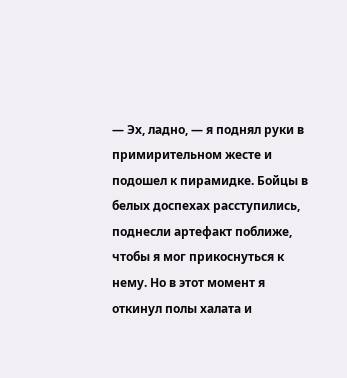— Эх, ладно, — я поднял руки в примирительном жесте и подошел к пирамидке. Бойцы в белых доспехах расступились, поднесли артефакт поближе, чтобы я мог прикоснуться к нему. Но в этот момент я откинул полы халата и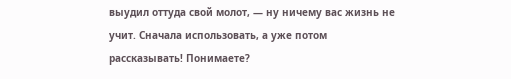выудил оттуда свой молот, — ну ничему вас жизнь не учит. Сначала использовать, а уже потом рассказывать! Понимаете?